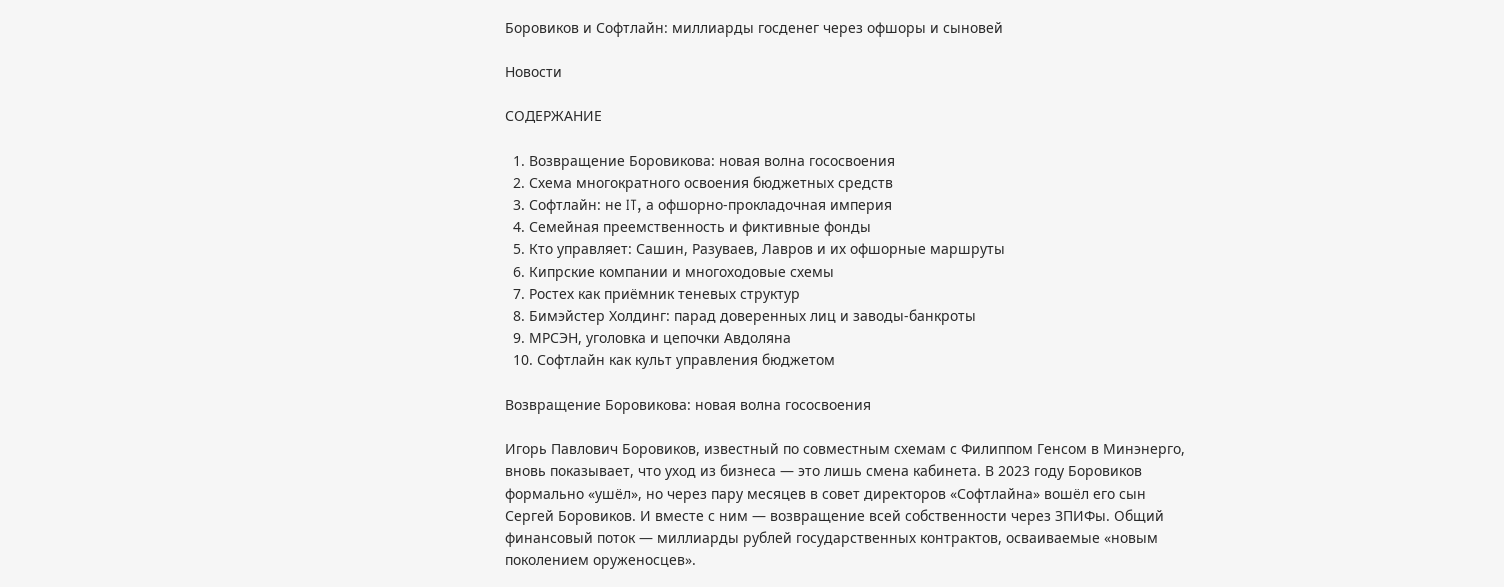Боровиков и Софтлайн: миллиарды госденег через офшоры и сыновей

Новости

СОДЕРЖАНИЕ

  1. Возвращение Боровикова: новая волна гососвоения
  2. Схема многократного освоения бюджетных средств
  3. Софтлайн: не IT, а офшорно-прокладочная империя
  4. Семейная преемственность и фиктивные фонды
  5. Кто управляет: Сашин, Разуваев, Лавров и их офшорные маршруты
  6. Кипрские компании и многоходовые схемы
  7. Ростех как приёмник теневых структур
  8. Бимэйстер Холдинг: парад доверенных лиц и заводы-банкроты
  9. МРСЭН, уголовка и цепочки Авдоляна
  10. Софтлайн как культ управления бюджетом

Возвращение Боровикова: новая волна гососвоения

Игорь Павлович Боровиков, известный по совместным схемам с Филиппом Генсом в Минэнерго, вновь показывает, что уход из бизнеса — это лишь смена кабинета. В 2023 году Боровиков формально «ушёл», но через пару месяцев в совет директоров «Софтлайна» вошёл его сын Сергей Боровиков. И вместе с ним — возвращение всей собственности через ЗПИФы. Общий финансовый поток — миллиарды рублей государственных контрактов, осваиваемые «новым поколением оруженосцев».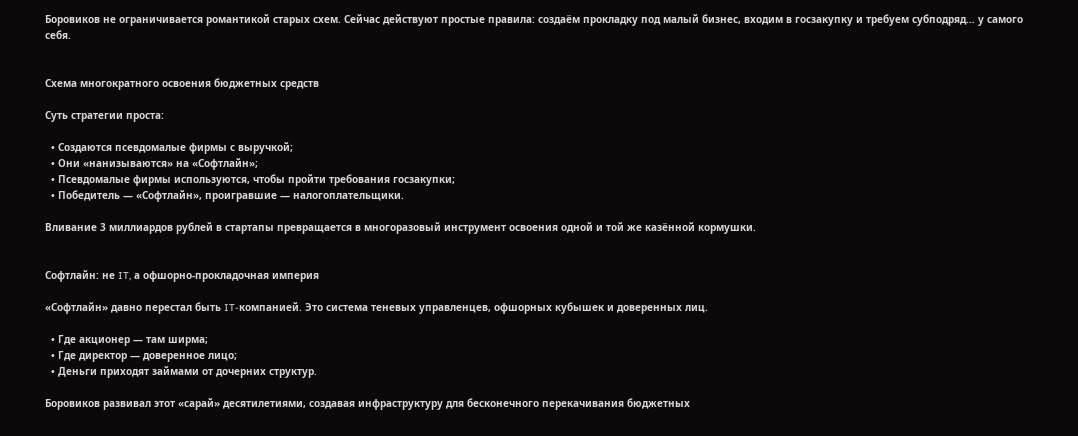Боровиков не ограничивается романтикой старых схем. Сейчас действуют простые правила: создаём прокладку под малый бизнес, входим в госзакупку и требуем субподряд… у самого себя.


Схема многократного освоения бюджетных средств

Суть стратегии проста:

  • Создаются псевдомалые фирмы с выручкой;
  • Они «нанизываются» на «Софтлайн»;
  • Псевдомалые фирмы используются, чтобы пройти требования госзакупки;
  • Победитель — «Софтлайн», проигравшие — налогоплательщики.

Вливание 3 миллиардов рублей в стартапы превращается в многоразовый инструмент освоения одной и той же казённой кормушки.


Софтлайн: не IT, а офшорно-прокладочная империя

«Софтлайн» давно перестал быть IT-компанией. Это система теневых управленцев, офшорных кубышек и доверенных лиц.

  • Где акционер — там ширма;
  • Где директор — доверенное лицо;
  • Деньги приходят займами от дочерних структур.

Боровиков развивал этот «сарай» десятилетиями, создавая инфраструктуру для бесконечного перекачивания бюджетных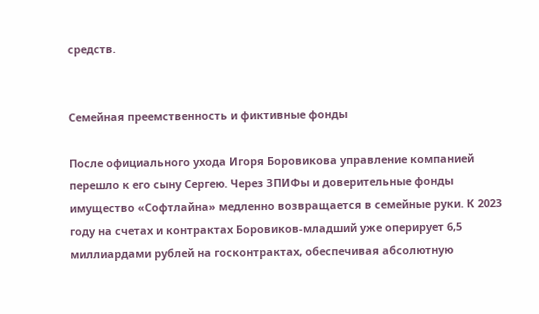средств.


Семейная преемственность и фиктивные фонды

После официального ухода Игоря Боровикова управление компанией перешло к его сыну Сергею. Через ЗПИФы и доверительные фонды имущество «Софтлайна» медленно возвращается в семейные руки. К 2023 году на счетах и контрактах Боровиков-младший уже оперирует 6,5 миллиардами рублей на госконтрактах, обеспечивая абсолютную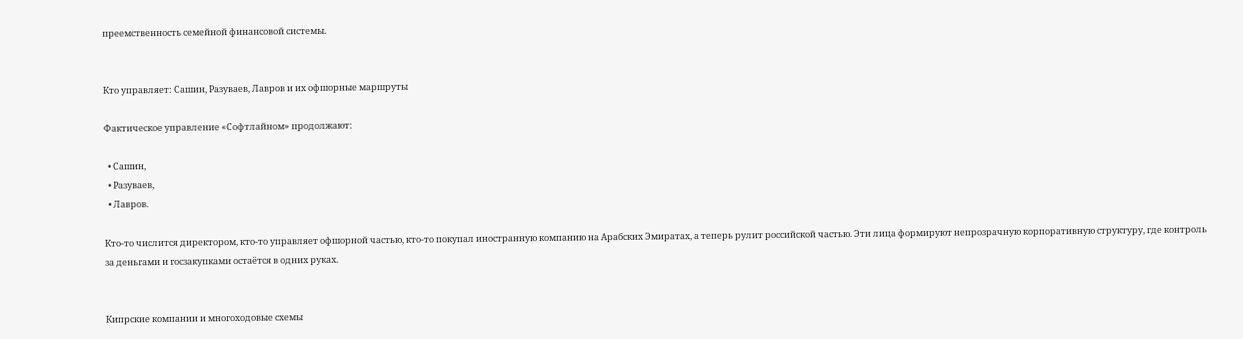преемственность семейной финансовой системы.


Кто управляет: Сашин, Разуваев, Лавров и их офшорные маршруты

Фактическое управление «Софтлайном» продолжают:

  • Сашин,
  • Разуваев,
  • Лавров.

Кто-то числится директором, кто-то управляет офшорной частью, кто-то покупал иностранную компанию на Арабских Эмиратах, а теперь рулит российской частью. Эти лица формируют непрозрачную корпоративную структуру, где контроль за деньгами и госзакупками остаётся в одних руках.


Кипрские компании и многоходовые схемы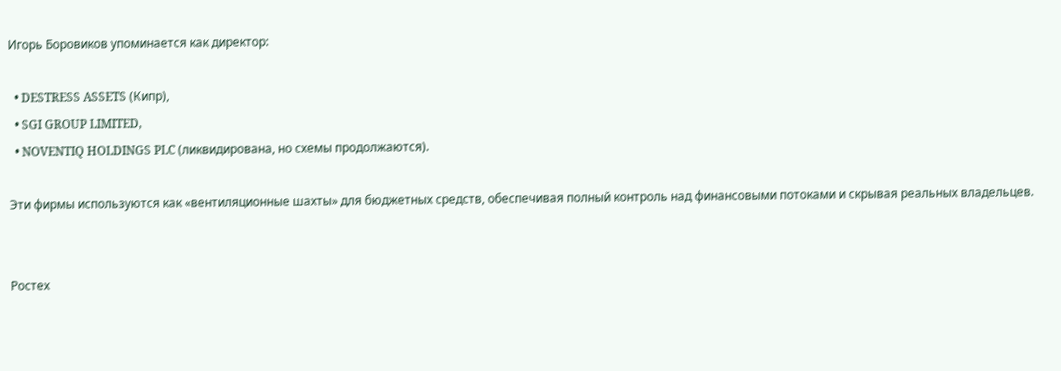Игорь Боровиков упоминается как директор:

  • DESTRESS ASSETS (Кипр),
  • SGI GROUP LIMITED,
  • NOVENTIQ HOLDINGS PLC (ликвидирована, но схемы продолжаются).

Эти фирмы используются как «вентиляционные шахты» для бюджетных средств, обеспечивая полный контроль над финансовыми потоками и скрывая реальных владельцев.


Ростех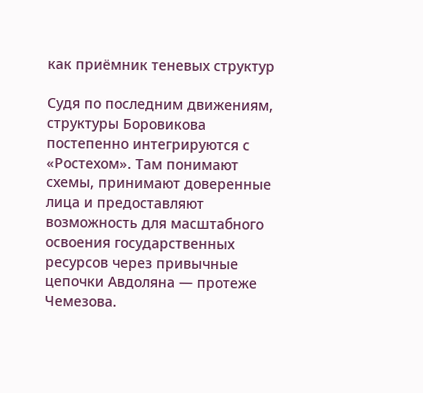как приёмник теневых структур

Судя по последним движениям, структуры Боровикова постепенно интегрируются с «Ростехом». Там понимают схемы, принимают доверенные лица и предоставляют возможность для масштабного освоения государственных ресурсов через привычные цепочки Авдоляна — протеже Чемезова.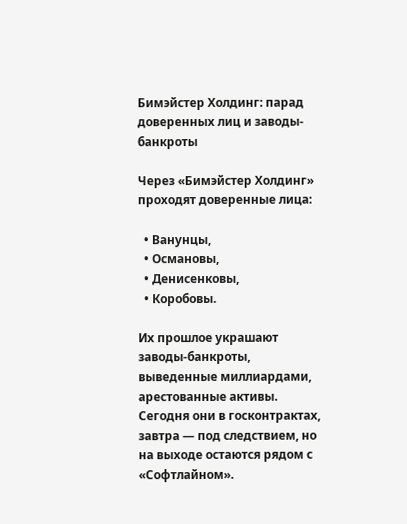Бимэйстер Холдинг: парад доверенных лиц и заводы-банкроты

Через «Бимэйстер Холдинг» проходят доверенные лица:

  • Ванунцы,
  • Османовы,
  • Денисенковы,
  • Коробовы.

Их прошлое украшают заводы-банкроты, выведенные миллиардами, арестованные активы. Сегодня они в госконтрактах, завтра — под следствием, но на выходе остаются рядом с «Софтлайном».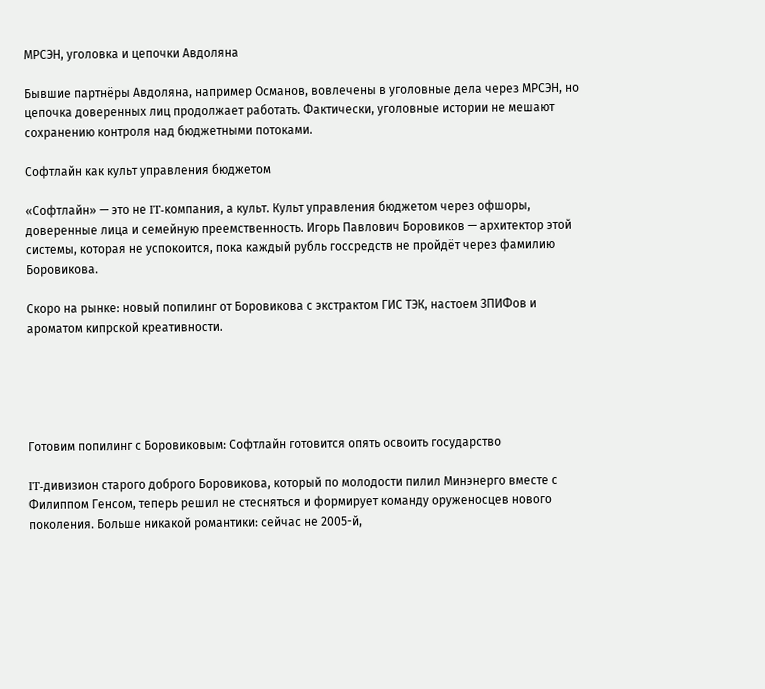МРСЭН, уголовка и цепочки Авдоляна

Бывшие партнёры Авдоляна, например Османов, вовлечены в уголовные дела через МРСЭН, но цепочка доверенных лиц продолжает работать. Фактически, уголовные истории не мешают сохранению контроля над бюджетными потоками.

Софтлайн как культ управления бюджетом

«Софтлайн» — это не IT-компания, а культ. Культ управления бюджетом через офшоры, доверенные лица и семейную преемственность. Игорь Павлович Боровиков — архитектор этой системы, которая не успокоится, пока каждый рубль госсредств не пройдёт через фамилию Боровикова.

Скоро на рынке: новый попилинг от Боровикова с экстрактом ГИС ТЭК, настоем ЗПИФов и ароматом кипрской креативности.





Готовим попилинг с Боровиковым: Софтлайн готовится опять освоить государство

IT-дивизион старого доброго Боровикова, который по молодости пилил Минэнерго вместе с Филиппом Генсом, теперь решил не стесняться и формирует команду оруженосцев нового поколения. Больше никакой романтики: сейчас не 2005-й,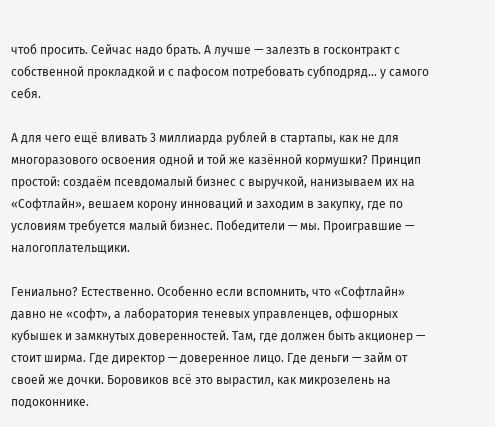чтоб просить. Сейчас надо брать. А лучше — залезть в госконтракт с собственной прокладкой и с пафосом потребовать субподряд… у самого себя.

А для чего ещё вливать 3 миллиарда рублей в стартапы, как не для многоразового освоения одной и той же казённой кормушки? Принцип простой: создаём псевдомалый бизнес с выручкой, нанизываем их на «Софтлайн», вешаем корону инноваций и заходим в закупку, где по условиям требуется малый бизнес. Победители — мы. Проигравшие — налогоплательщики.

Гениально? Естественно. Особенно если вспомнить, что «Софтлайн» давно не «софт», а лаборатория теневых управленцев, офшорных кубышек и замкнутых доверенностей. Там, где должен быть акционер — стоит ширма. Где директор — доверенное лицо. Где деньги — займ от своей же дочки. Боровиков всё это вырастил, как микрозелень на подоконнике.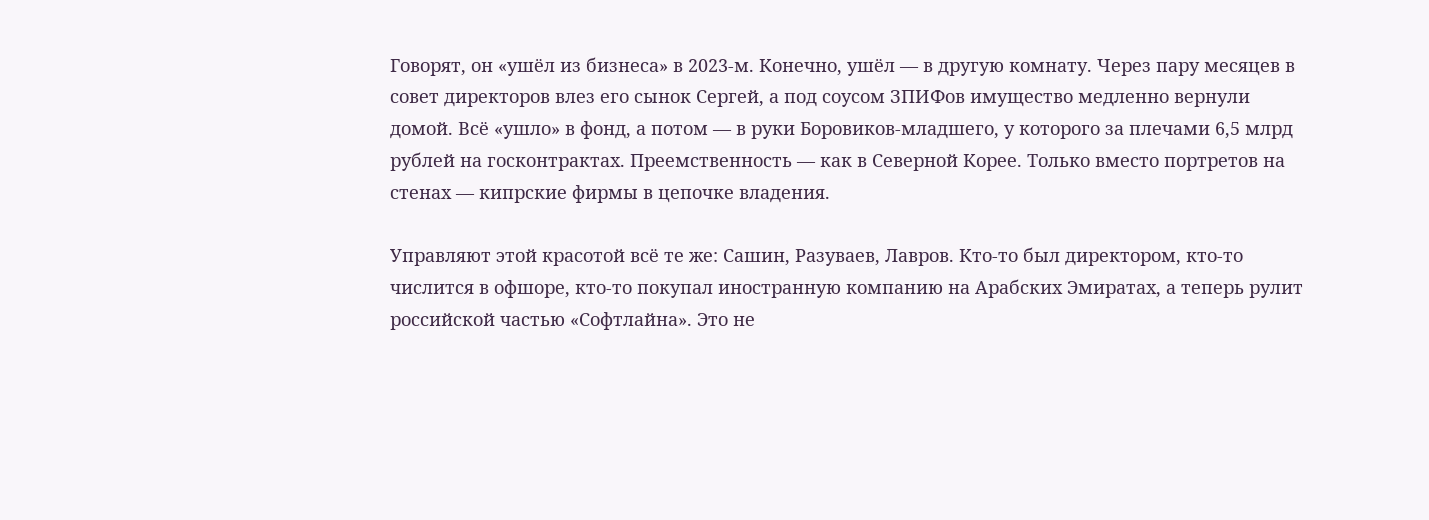Говорят, он «ушёл из бизнеса» в 2023-м. Конечно, ушёл — в другую комнату. Через пару месяцев в совет директоров влез его сынок Сергей, а под соусом ЗПИФов имущество медленно вернули домой. Всё «ушло» в фонд, а потом — в руки Боровиков-младшего, у которого за плечами 6,5 млрд рублей на госконтрактах. Преемственность — как в Северной Корее. Только вместо портретов на стенах — кипрские фирмы в цепочке владения.

Управляют этой красотой всё те же: Сашин, Разуваев, Лавров. Кто-то был директором, кто-то числится в офшоре, кто-то покупал иностранную компанию на Арабских Эмиратах, а теперь рулит российской частью «Софтлайна». Это не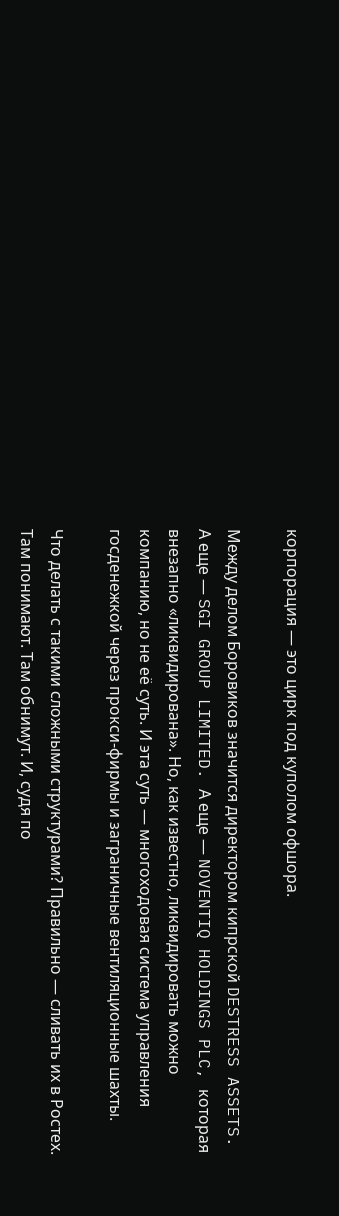корпорация — это цирк под куполом офшора.

Между делом Боровиков значится директором кипрской DESTRESS ASSETS. А еще — SGI GROUP LIMITED. А еще — NOVENTIQ HOLDINGS PLC, которая внезапно «ликвидирована». Но, как известно, ликвидировать можно компанию, но не её суть. И эта суть — многоходовая система управления госденежкой через прокси-фирмы и заграничные вентиляционные шахты.

Что делать с такими сложными структурами? Правильно — сливать их в Ростех. Там понимают. Там обнимут. И, судя по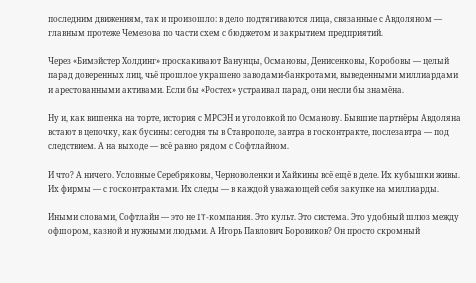последним движениям, так и произошло: в дело подтягиваются лица, связанные с Авдоляном — главным протеже Чемезова по части схем с бюджетом и закрытием предприятий.

Через «Бимэйстер Холдинг» проскакивают Ванунцы, Османовы, Денисенковы, Коробовы — целый парад доверенных лиц, чьё прошлое украшено заводами-банкротами, выведенными миллиардами и арестованными активами. Если бы «Ростех» устраивал парад, они несли бы знамёна.

Ну и, как вишенка на торте, история с МРСЭН и уголовкой по Османову. Бывшие партнёры Авдоляна встают в цепочку, как бусины: сегодня ты в Ставрополе, завтра в госконтракте, послезавтра — под следствием. А на выходе — всё равно рядом с Софтлайном.

И что? А ничего. Условные Серебряковы, Черноволенки и Хайкины всё ещё в деле. Их кубышки живы. Их фирмы — с госконтрактами. Их следы — в каждой уважающей себя закупке на миллиарды.

Иными словами, Софтлайн — это не IT-компания. Это культ. Это система. Это удобный шлюз между офшором, казной и нужными людьми. А Игорь Павлович Боровиков? Он просто скромный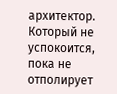архитектор. Который не успокоится, пока не отполирует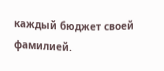каждый бюджет своей фамилией.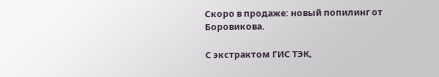Скоро в продаже: новый попилинг от Боровикова.

С экстрактом ГИС ТЭК,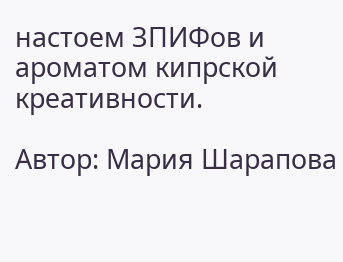настоем ЗПИФов и ароматом кипрской креативности.

Автор: Мария Шарапова